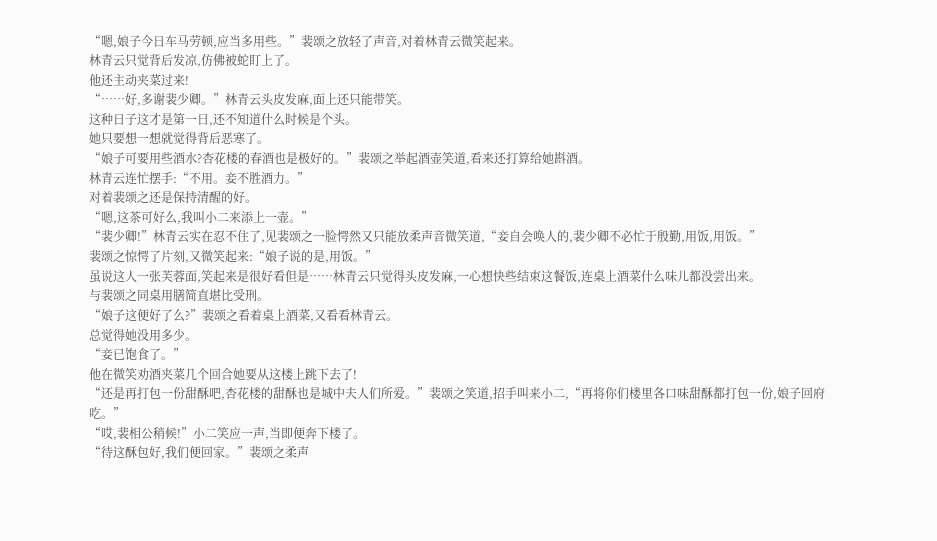“嗯,娘子今日车马劳顿,应当多用些。”裴颂之放轻了声音,对着林青云微笑起来。
林青云只觉背后发凉,仿佛被蛇盯上了。
他还主动夹菜过来!
“……好,多谢裴少卿。”林青云头皮发麻,面上还只能带笑。
这种日子这才是第一日,还不知道什么时候是个头。
她只要想一想就觉得背后恶寒了。
“娘子可要用些酒水?杏花楼的春酒也是极好的。”裴颂之举起酒壶笑道,看来还打算给她斟酒。
林青云连忙摆手:“不用。妾不胜酒力。”
对着裴颂之还是保持清醒的好。
“嗯,这茶可好么,我叫小二来添上一壶。”
“裴少卿!”林青云实在忍不住了,见裴颂之一脸愕然又只能放柔声音微笑道,“妾自会唤人的,裴少卿不必忙于殷勤,用饭,用饭。”
裴颂之惊愕了片刻,又微笑起来:“娘子说的是,用饭。”
虽说这人一张芙蓉面,笑起来是很好看但是……林青云只觉得头皮发麻,一心想快些结束这餐饭,连桌上酒菜什么味儿都没尝出来。
与裴颂之同桌用膳简直堪比受刑。
“娘子这便好了么?”裴颂之看着桌上酒菜,又看看林青云。
总觉得她没用多少。
“妾已饱食了。”
他在微笑劝酒夹菜几个回合她要从这楼上跳下去了!
“还是再打包一份甜酥吧,杏花楼的甜酥也是城中夫人们所爱。”裴颂之笑道,招手叫来小二,“再将你们楼里各口味甜酥都打包一份,娘子回府吃。”
“哎,裴相公稍候!”小二笑应一声,当即便奔下楼了。
“待这酥包好,我们便回家。”裴颂之柔声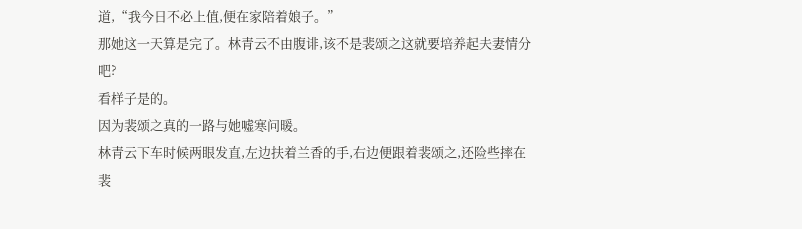道,“我今日不必上值,便在家陪着娘子。”
那她这一天算是完了。林青云不由腹诽,该不是裴颂之这就要培养起夫妻情分吧?
看样子是的。
因为裴颂之真的一路与她嘘寒问暖。
林青云下车时候两眼发直,左边扶着兰香的手,右边便跟着裴颂之,还险些摔在裴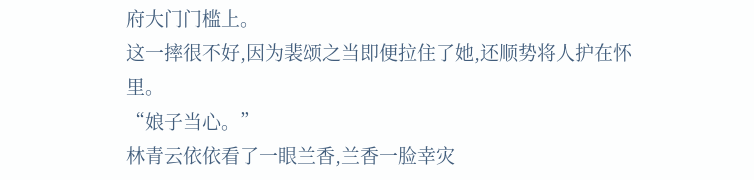府大门门槛上。
这一摔很不好,因为裴颂之当即便拉住了她,还顺势将人护在怀里。
“娘子当心。”
林青云依依看了一眼兰香,兰香一脸幸灾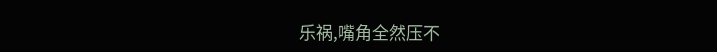乐祸,嘴角全然压不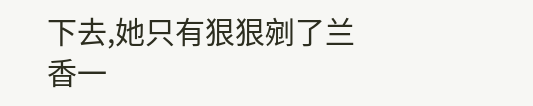下去,她只有狠狠剜了兰香一